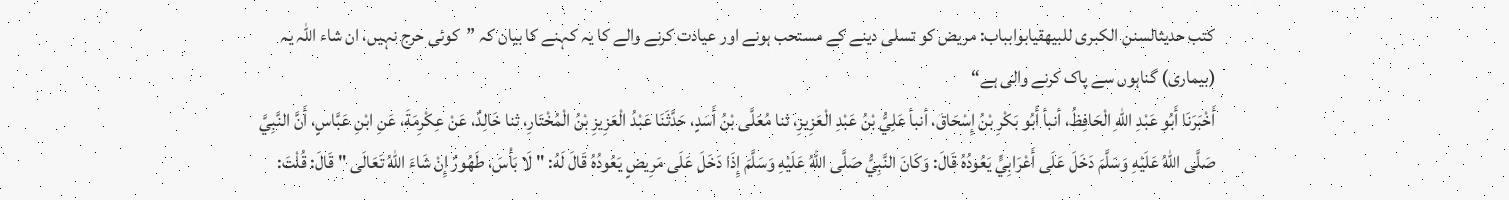کتب حدیثالسنن الكبرى للبيهقيابوابباب: مریض کو تسلی دینے کے مستحب ہونے اور عیادت کرنے والے کا یہ کہنے کا بیان کہ ”کوئی حرج نہیں، ان شاء اللہ یہ (بیماری) گناہوں سے پاک کرنے والی ہے“
أَخْبَرَنَا أَبُو عَبْدِ اللهِ الْحَافِظُ، أنبأ أَبُو بَكْرِ بْنُ إِسْحَاقَ، أنبأ عَلِيُّ بْنُ عَبْدِ الْعَزِيزِ، ثنا مُعَلَّى بْنُ أَسَدٍ، حَدَّثَنَا عَبْدُ الْعَزِيزِ بْنُ الْمُخْتَارِ، ثنا خَالِدٌ، عَنْ عِكْرِمَةَ، عَنِ ابْنِ عَبَّاسٍ، أَنَّ النَّبِيَّ صَلَّى اللهُ عَلَيْهِ وَسَلَّمَ دَخَلَ عَلَى أَعْرَابِيٍّ يَعُودُهُ قَالَ: وَكَانَ النَّبِيُّ صَلَّى اللهُ عَلَيْهِ وَسَلَّمَ إِذَا دَخَلَ عَلَى مَرِيضٍ يَعُودُهُ قَالَ لَهُ: " لَا بَأْسَ، طَهُورٌ إِنْ شَاءَ اللهُ تَعَالَى " قَالَ: قُلْتَ: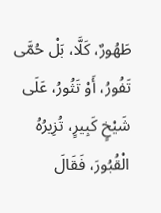طَهُورٌ، كَلَّا، بَلْ حُمَّى تَفُورُ، أَوْ تَثُورُ، عَلَى شَيْخٍ كَبِيرٍ، تُزِيرُهُ الْقُبُورَ، فَقَالَ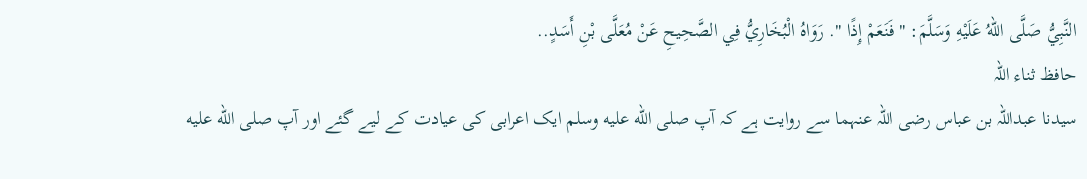النَّبِيُّ صَلَّى اللهُ عَلَيْهِ وَسَلَّمَ: " فَنَعَمْ إِذًا ". رَوَاهُ الْبُخَارِيُّ فِي الصَّحِيحِ عَنْ مُعَلَّى بْنِ أَسَدٍ..
حافظ ثناء اللہ
سیدنا عبداللہ بن عباس رضی اللہ عنہما سے روایت ہے کہ آپ صلى الله عليه وسلم ایک اعرابی کی عیادت کے لیے گئے اور آپ صلى الله عليه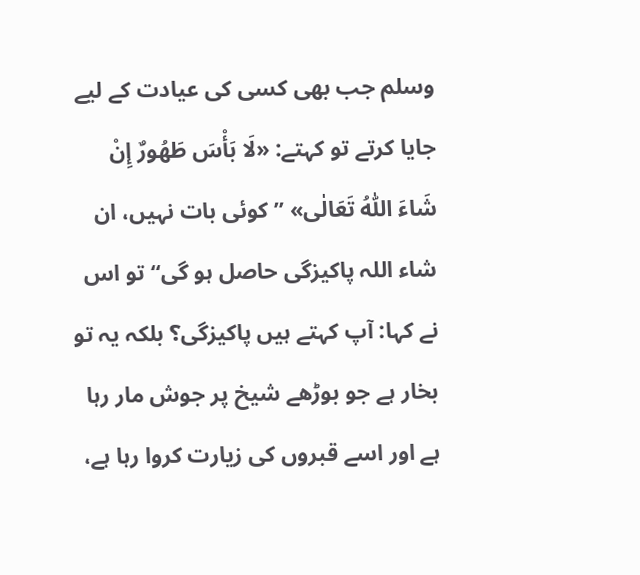وسلم جب بھی کسی کی عیادت کے لیے جایا کرتے تو کہتے: «لَا بَأْسَ طَهُورٌ إِنْ شَاءَ اللّٰهُ تَعَالٰى» ”کوئی بات نہیں، ان شاء اللہ پاکیزگی حاصل ہو گی“ تو اس نے کہا: آپ کہتے ہیں پاکیزگی؟ بلکہ یہ تو بخار ہے جو بوڑھے شیخ پر جوش مار رہا ہے اور اسے قبروں کی زیارت کروا رہا ہے،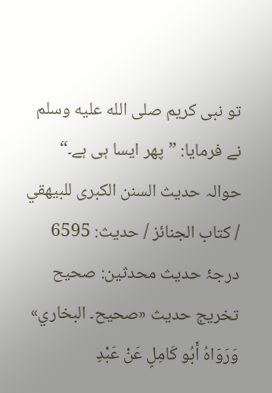تو نبی کریم صلى الله عليه وسلم نے فرمایا: ”پھر ایسا ہی ہے۔“
حوالہ حدیث السنن الكبرى للبيهقي / كتاب الجنائز / حدیث: 6595
درجۂ حدیث محدثین: صحيح
تخریج حدیث «صحيح۔ البخاري»
وَرَوَاهُ أَبُو كَامِلٍ عَنْ عَبْدِ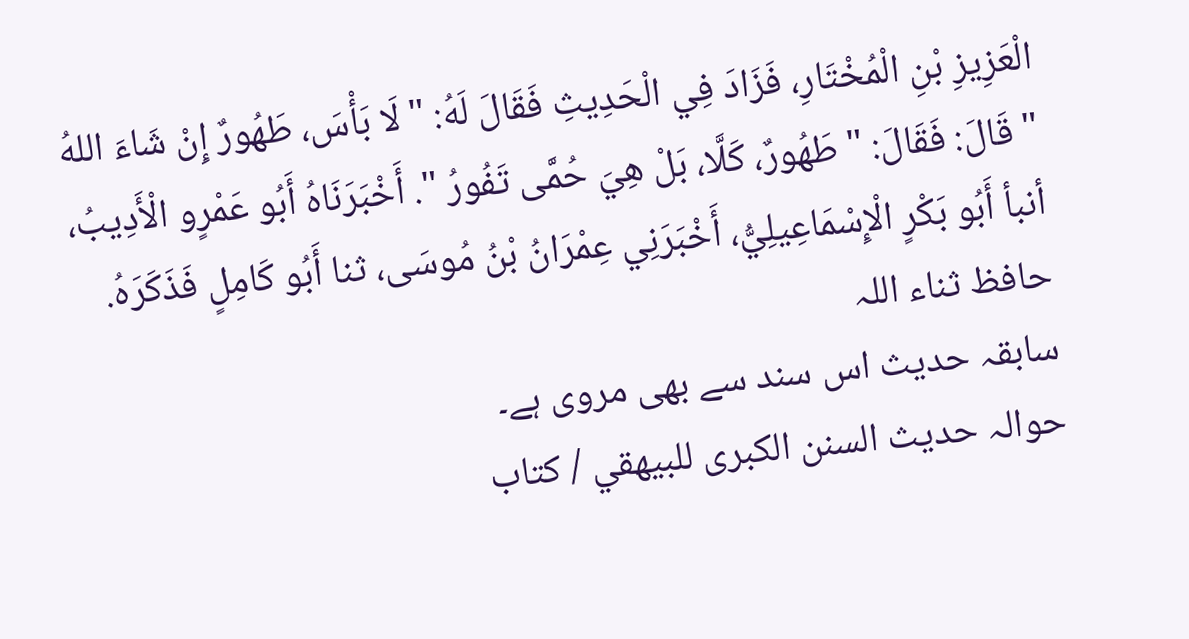الْعَزِيزِ بْنِ الْمُخْتَارِ، فَزَادَ فِي الْحَدِيثِ فَقَالَ لَهُ: " لَا بَأْسَ، طَهُورٌ إِنْ شَاءَ اللهُ " قَالَ: فَقَالَ: " طَهُورٌ، كَلَّا، بَلْ هِيَ حُمَّى تَفُورُ ". أَخْبَرَنَاهُ أَبُو عَمْرٍو الْأَدِيبُ، أنبأ أَبُو بَكْرٍ الْإِسْمَاعِيلِيُّ، أَخْبَرَنِي عِمْرَانُ بْنُ مُوسَى، ثنا أَبُو كَامِلٍ فَذَكَرَهُ.
حافظ ثناء اللہ
سابقہ حدیث اس سند سے بھی مروی ہے۔
حوالہ حدیث السنن الكبرى للبيهقي / كتاب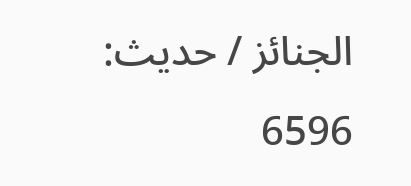الجنائز / حدیث: 6596